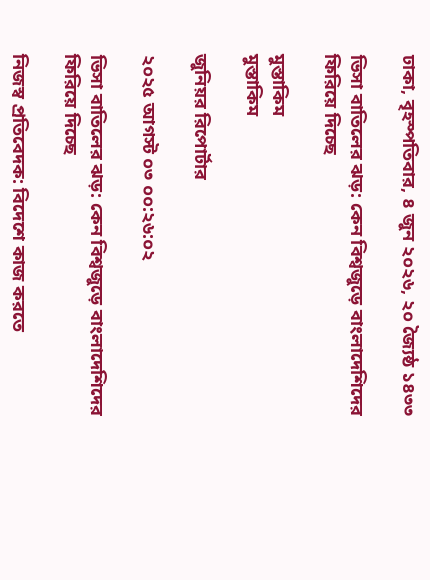ঢাকা, বৃহস্পতিবার, ৪ জুন ২০২৬, ২০ জ্যৈষ্ঠ ১৪৩৩

ভিসা বাতিলের ঝড়: কেন বিশ্বজুড়ে বাংলাদেশিদের ফিরিয়ে দিচ্ছে

মুস্তাকিম
মুস্তাকিম

জুনিয়র রিপোর্টার

২০২৫ আগস্ট ০৩ ০০:২৬:০২

ভিসা বাতিলের ঝড়: কেন বিশ্বজুড়ে বাংলাদেশিদের ফিরিয়ে দিচ্ছে

নিজস্ব প্রতিবেদক: বিদেশে কাজ করতে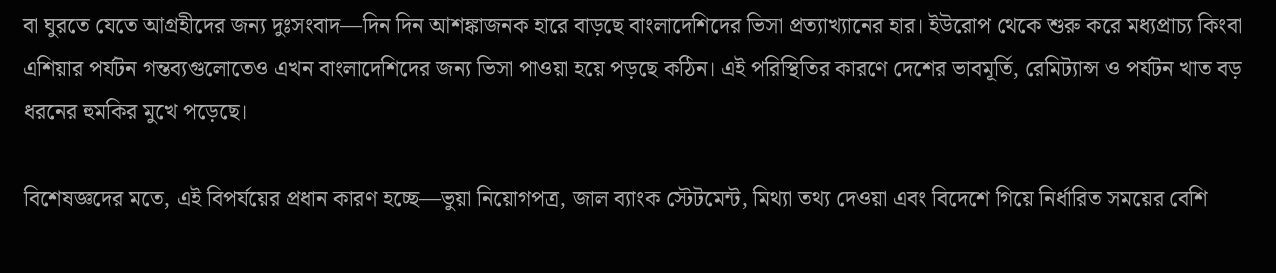বা ঘুরতে যেতে আগ্রহীদের জন্য দুঃসংবাদ—দিন দিন আশঙ্কাজনক হারে বাড়ছে বাংলাদেশিদের ভিসা প্রত্যাখ্যানের হার। ইউরোপ থেকে শুরু করে মধ্যপ্রাচ্য কিংবা এশিয়ার পর্যটন গন্তব্যগুলোতেও এখন বাংলাদেশিদের জন্য ভিসা পাওয়া হয়ে পড়ছে কঠিন। এই পরিস্থিতির কারণে দেশের ভাবমূর্তি, রেমিট্যান্স ও পর্যটন খাত বড় ধরনের হুমকির মুখে পড়েছে।

বিশেষজ্ঞদের মতে, এই বিপর্যয়ের প্রধান কারণ হচ্ছে—ভুয়া নিয়োগপত্র, জাল ব্যাংক স্টেটমেন্ট, মিথ্যা তথ্য দেওয়া এবং বিদেশে গিয়ে নির্ধারিত সময়ের বেশি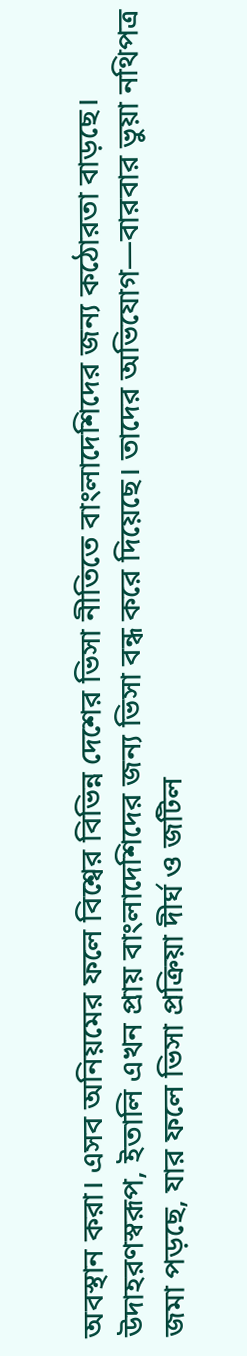অবস্থান করা। এসব অনিয়মের ফলে বিশ্বের বিভিন্ন দেশের ভিসা নীতিতে বাংলাদেশিদের জন্য কঠোরতা বাড়ছে। উদাহরণস্বরূপ, ইতালি এখন প্রায় বাংলাদেশিদের জন্য ভিসা বন্ধ করে দিয়েছে। তাদের অভিযোগ—বারবার ভুয়া নথিপত্র জমা পড়ছে, যার ফলে ভিসা প্রক্রিয়া দীর্ঘ ও জটিল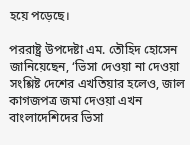হয়ে পড়েছে।

পররাষ্ট্র উপদেষ্টা এম. তৌহিদ হোসেন জানিয়েছেন, ‘ভিসা দেওয়া না দেওয়া সংশ্লিষ্ট দেশের এখতিয়ার হলেও, জাল কাগজপত্র জমা দেওয়া এখন বাংলাদেশিদের ভিসা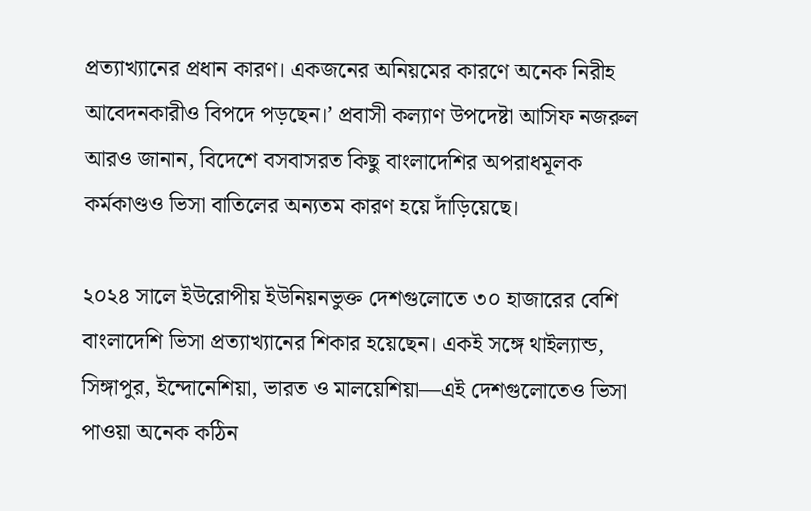প্রত্যাখ্যানের প্রধান কারণ। একজনের অনিয়মের কারণে অনেক নিরীহ আবেদনকারীও বিপদে পড়ছেন।’ প্রবাসী কল্যাণ উপদেষ্টা আসিফ নজরুল আরও জানান, বিদেশে বসবাসরত কিছু বাংলাদেশির অপরাধমূলক কর্মকাণ্ডও ভিসা বাতিলের অন্যতম কারণ হয়ে দাঁড়িয়েছে।

২০২৪ সালে ইউরোপীয় ইউনিয়নভুক্ত দেশগুলোতে ৩০ হাজারের বেশি বাংলাদেশি ভিসা প্রত্যাখ্যানের শিকার হয়েছেন। একই সঙ্গে থাইল্যান্ড, সিঙ্গাপুর, ইন্দোনেশিয়া, ভারত ও মালয়েশিয়া—এই দেশগুলোতেও ভিসা পাওয়া অনেক কঠিন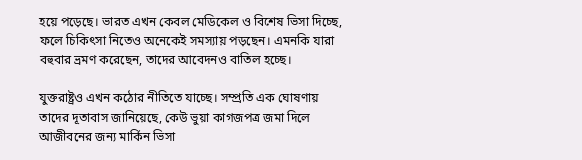হয়ে পড়েছে। ভারত এখন কেবল মেডিকেল ও বিশেষ ভিসা দিচ্ছে, ফলে চিকিৎসা নিতেও অনেকেই সমস্যায় পড়ছেন। এমনকি যারা বহুবার ভ্রমণ করেছেন, তাদের আবেদনও বাতিল হচ্ছে।

যুক্তরাষ্ট্রও এখন কঠোর নীতিতে যাচ্ছে। সম্প্রতি এক ঘোষণায় তাদের দূতাবাস জানিয়েছে, কেউ ভুয়া কাগজপত্র জমা দিলে আজীবনের জন্য মার্কিন ভিসা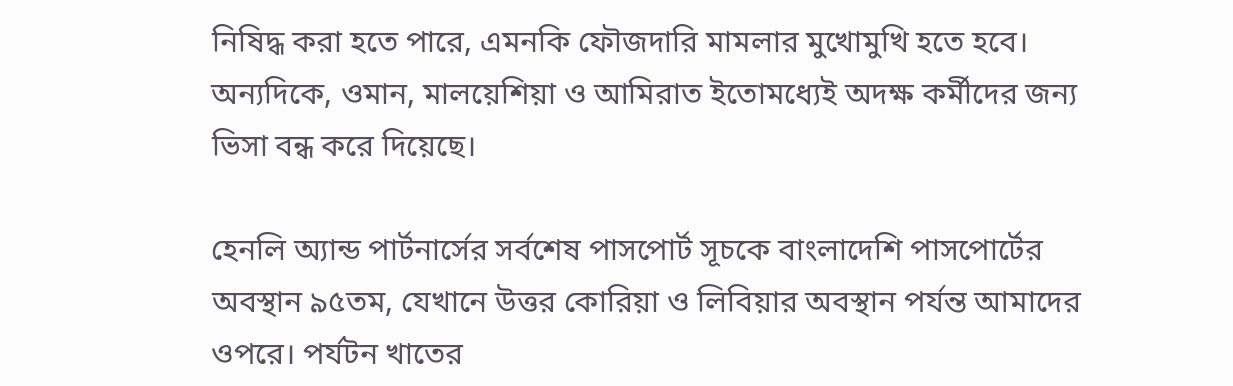নিষিদ্ধ করা হতে পারে, এমনকি ফৌজদারি মামলার মুখোমুখি হতে হবে। অন্যদিকে, ওমান, মালয়েশিয়া ও আমিরাত ইতোমধ্যেই অদক্ষ কর্মীদের জন্য ভিসা বন্ধ করে দিয়েছে।

হেনলি অ্যান্ড পার্টনার্সের সর্বশেষ পাসপোর্ট সূচকে বাংলাদেশি পাসপোর্টের অবস্থান ৯৫তম, যেখানে উত্তর কোরিয়া ও লিবিয়ার অবস্থান পর্যন্ত আমাদের ওপরে। পর্যটন খাতের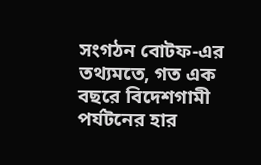সংগঠন বোটফ-এর তথ্যমতে, গত এক বছরে বিদেশগামী পর্যটনের হার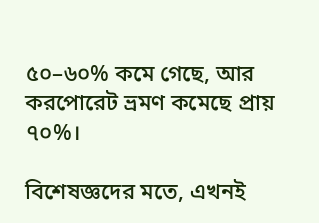৫০–৬০% কমে গেছে, আর করপোরেট ভ্রমণ কমেছে প্রায় ৭০%।

বিশেষজ্ঞদের মতে, এখনই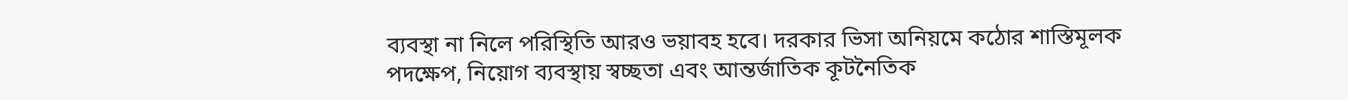ব্যবস্থা না নিলে পরিস্থিতি আরও ভয়াবহ হবে। দরকার ভিসা অনিয়মে কঠোর শাস্তিমূলক পদক্ষেপ, নিয়োগ ব্যবস্থায় স্বচ্ছতা এবং আন্তর্জাতিক কূটনৈতিক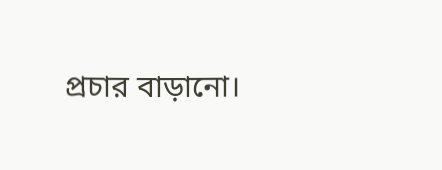প্রচার বাড়ানো।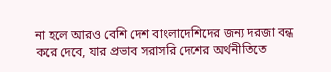না হলে আরও বেশি দেশ বাংলাদেশিদের জন্য দরজা বন্ধ করে দেবে, যার প্রভাব সরাসরি দেশের অর্থনীতিতে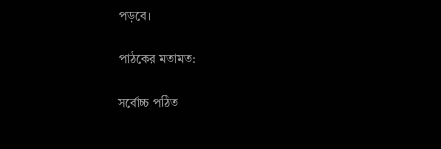পড়বে।

পাঠকের মতামত:

সর্বোচ্চ পঠিত